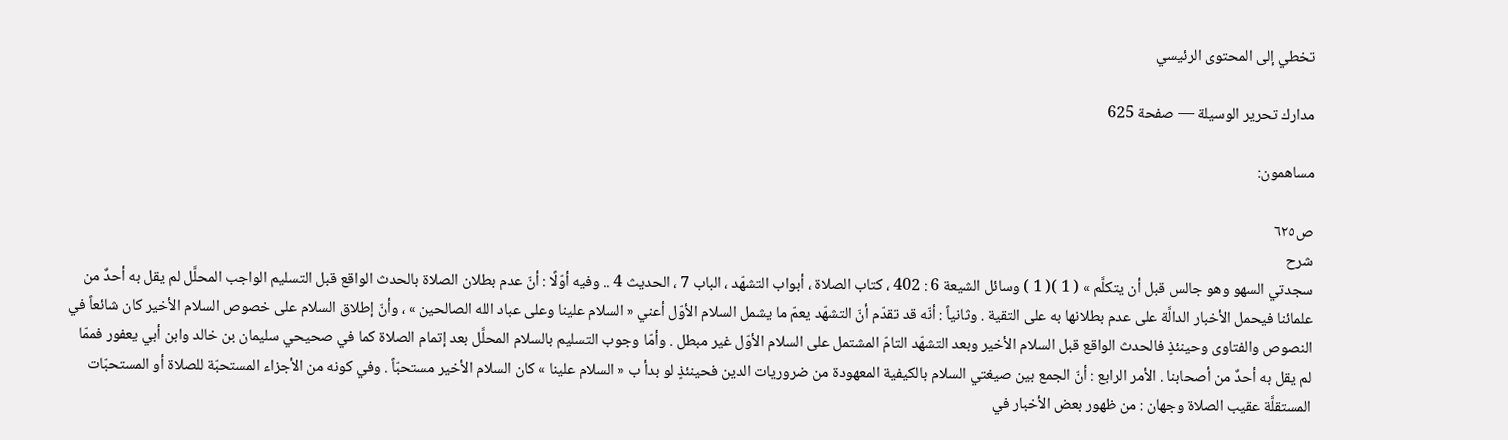تخطي إلى المحتوى الرئيسي

مدارك تحرير الوسيلة — صفحة 625

مساهمون:

ص٦٢٥
شرح
سجدتي السهو وهو جالس قبل أن يتكلَّم » ( 1 )( 1 ) وسائل الشيعة 6 : 402 ، كتاب الصلاة ، أبواب التشهّد ، الباب 7 ، الحديث 4 .. وفيه أوّلًا : أنّ عدم بطلان الصلاة بالحدث الواقع قبل التسليم الواجب المحلَّل لم يقل به أحدٌ من علمائنا فيحمل الأخبار الدالَّة على عدم بطلانها به على التقية . وثانياً : أنّه قد تقدّم أنّ التشهّد يعمّ ما يشمل السلام الأوّل أعني « السلام علينا وعلى عباد الله الصالحين » ، وأنّ إطلاق السلام على خصوص السلام الأخير كان شائعاً في النصوص والفتاوى وحينئذٍ فالحدث الواقع قبل السلام الأخير وبعد التشهّد التامّ المشتمل على السلام الأوّل غير مبطل . وأمّا وجوب التسليم بالسلام المحلَّل بعد إتمام الصلاة كما في صحيحي سليمان بن خالد وابن أبي يعفور فممّا لم يقل به أحدٌ من أصحابنا . الأمر الرابع : أنّ الجمع بين صيغتي السلام بالكيفية المعهودة من ضروريات الدين فحينئذٍ لو بدأ ب « السلام علينا » كان السلام الأخير مستحبّاً . وفي كونه من الأجزاء المستحبّة للصلاة أو المستحبّات المستقلَّة عقيب الصلاة وجهان : من ظهور بعض الأخبار في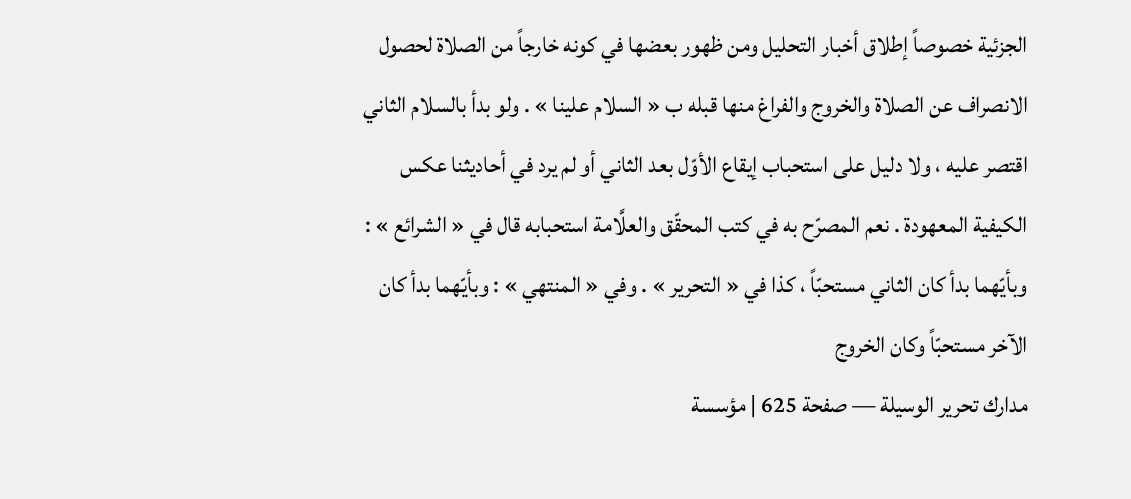الجزئية خصوصاً إطلاق أخبار التحليل ومن ظهور بعضها في كونه خارجاً من الصلاة لحصول الانصراف عن الصلاة والخروج والفراغ منها قبله ب « السلام علينا » . ولو بدأ بالسلام الثاني اقتصر عليه ، ولا دليل على استحباب إيقاع الأوّل بعد الثاني أو لم يرد في أحاديثنا عكس الكيفية المعهودة . نعم المصرّح به في كتب المحقّق والعلَّامة استحبابه قال في « الشرائع » : وبأيّهما بدأ كان الثاني مستحبّاً ، كذا في « التحرير » . وفي « المنتهي » : وبأيّهما بدأ كان الآخر مستحبّاً وكان الخروج
مدارك تحرير الوسيلة — صفحة 625 | مؤسسة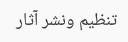تنظيم ونشر آثار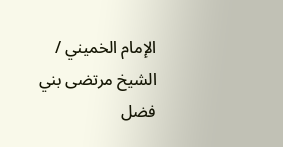الإمام الخميني / الشيخ مرتضى بني فضل